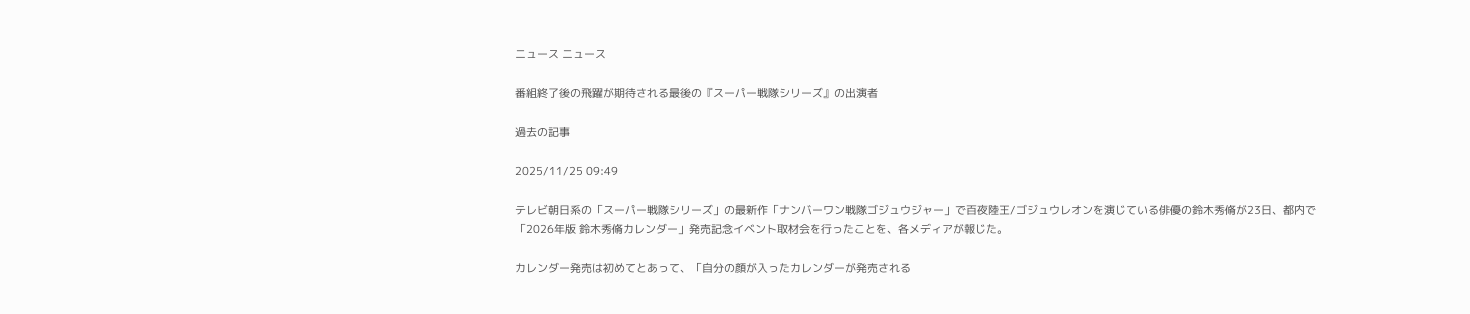ニュース ニュース

番組終了後の飛躍が期待される最後の『スーパー戦隊シリーズ』の出演者

過去の記事

2025/11/25 09:49

テレビ朝日系の「スーパー戦隊シリーズ」の最新作「ナンバーワン戦隊ゴジュウジャー」で百夜陸王/ゴジュウレオンを演じている俳優の鈴木秀脩が23日、都内で「2026年版 鈴木秀脩カレンダー」発売記念イベント取材会を行ったことを、各メディアが報じた。

カレンダー発売は初めてとあって、「自分の顔が入ったカレンダーが発売される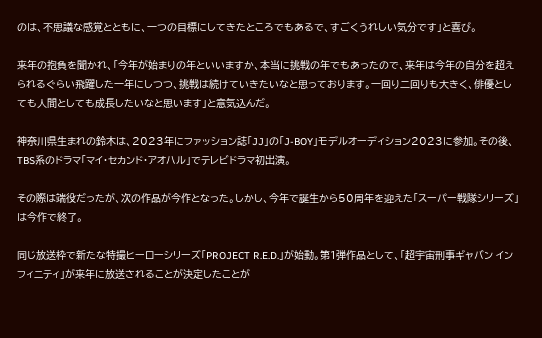のは、不思議な感覚とともに、一つの目標にしてきたところでもあるで、すごくうれしい気分です」と喜び。

来年の抱負を聞かれ、「今年が始まりの年といいますか、本当に挑戦の年でもあったので、来年は今年の自分を超えられるぐらい飛躍した一年にしつつ、挑戦は続けていきたいなと思っております。一回り二回りも大きく、俳優としても人間としても成長したいなと思います」と意気込んだ。

神奈川県生まれの鈴木は、2023年にファッション誌「JJ」の「J-BOY」モデルオーディション2023に参加。その後、TBS系のドラマ「マイ・セカンド・アオハル」でテレビドラマ初出演。

その際は端役だったが、次の作品が今作となった。しかし、今年で誕生から50周年を迎えた「スーパー戦隊シリーズ」は今作で終了。

同じ放送枠で新たな特撮ヒーローシリーズ「PROJECT R.E.D.」が始動。第1弾作品として、「超宇宙刑事ギャバン インフィニティ」が来年に放送されることが決定したことが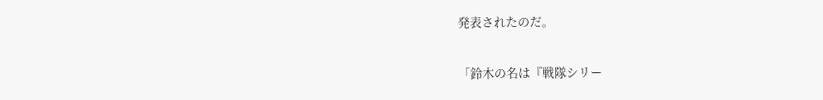発表されたのだ。

「鈴木の名は『戦隊シリー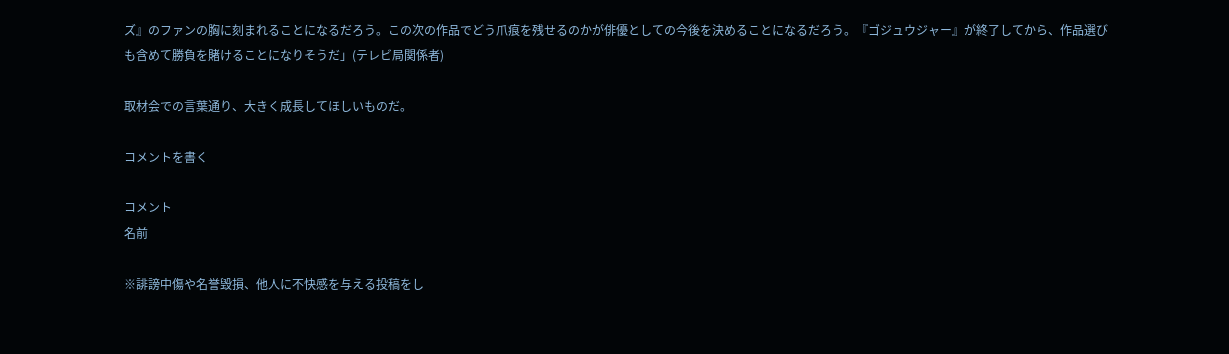ズ』のファンの胸に刻まれることになるだろう。この次の作品でどう爪痕を残せるのかが俳優としての今後を決めることになるだろう。『ゴジュウジャー』が終了してから、作品選びも含めて勝負を賭けることになりそうだ」(テレビ局関係者)

取材会での言葉通り、大きく成長してほしいものだ。

コメントを書く

コメント
名前

※誹謗中傷や名誉毀損、他人に不快感を与える投稿をし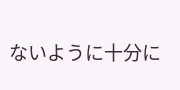ないように十分に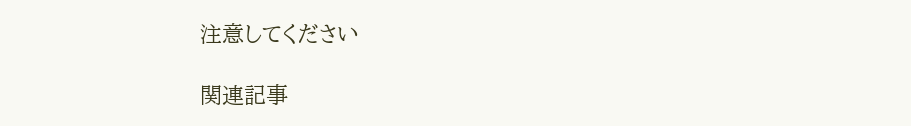注意してください

関連記事